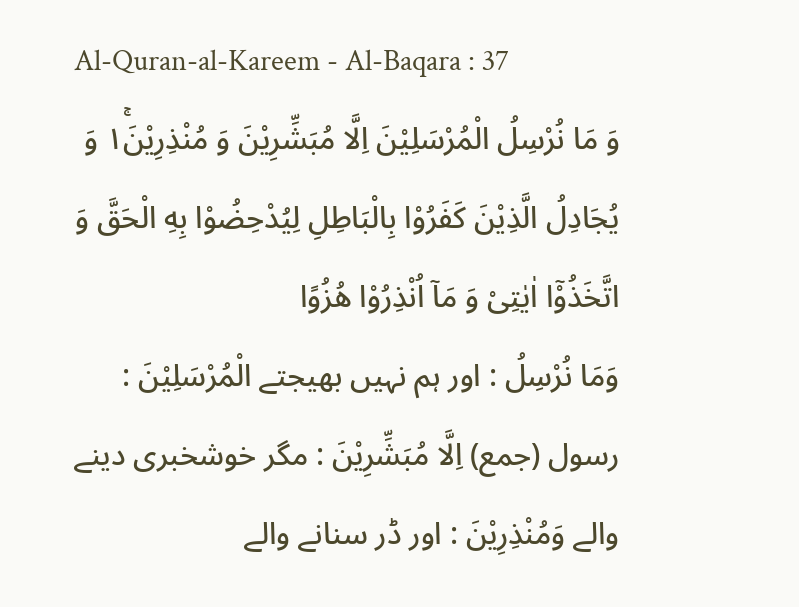Al-Quran-al-Kareem - Al-Baqara : 37
وَ مَا نُرْسِلُ الْمُرْسَلِیْنَ اِلَّا مُبَشِّرِیْنَ وَ مُنْذِرِیْنَ١ۚ وَ یُجَادِلُ الَّذِیْنَ كَفَرُوْا بِالْبَاطِلِ لِیُدْحِضُوْا بِهِ الْحَقَّ وَ اتَّخَذُوْۤا اٰیٰتِیْ وَ مَاۤ اُنْذِرُوْا هُزُوًا
وَمَا نُرْسِلُ : اور ہم نہیں بھیجتے الْمُرْسَلِيْنَ : رسول (جمع) اِلَّا مُبَشِّرِيْنَ : مگر خوشخبری دینے والے وَمُنْذِرِيْنَ : اور ڈر سنانے والے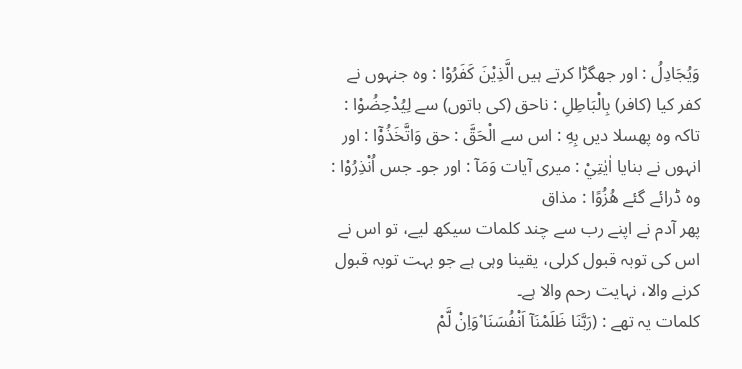وَيُجَادِلُ : اور جھگڑا کرتے ہیں الَّذِيْنَ كَفَرُوْا : وہ جنہوں نے کفر کیا (کافر) بِالْبَاطِلِ : ناحق (کی باتوں) سے لِيُدْحِضُوْا : تاکہ وہ پھسلا دیں بِهِ : اس سے الْحَقَّ : حق وَاتَّخَذُوْٓا : اور انہوں نے بنایا اٰيٰتِيْ : میری آیات وَمَآ : اور جو۔ جس اُنْذِرُوْا : وہ ڈرائے گئے هُزُوًا : مذاق
پھر آدم نے اپنے رب سے چند کلمات سیکھ لیے، تو اس نے اس کی توبہ قبول کرلی، یقینا وہی ہے جو بہت توبہ قبول کرنے والا، نہایت رحم والا ہے۔
کلمات یہ تھے : (رَبَّنَا ظَلَمْنَآ اَنْفُسَنَا ۫وَاِنْ لَّمْ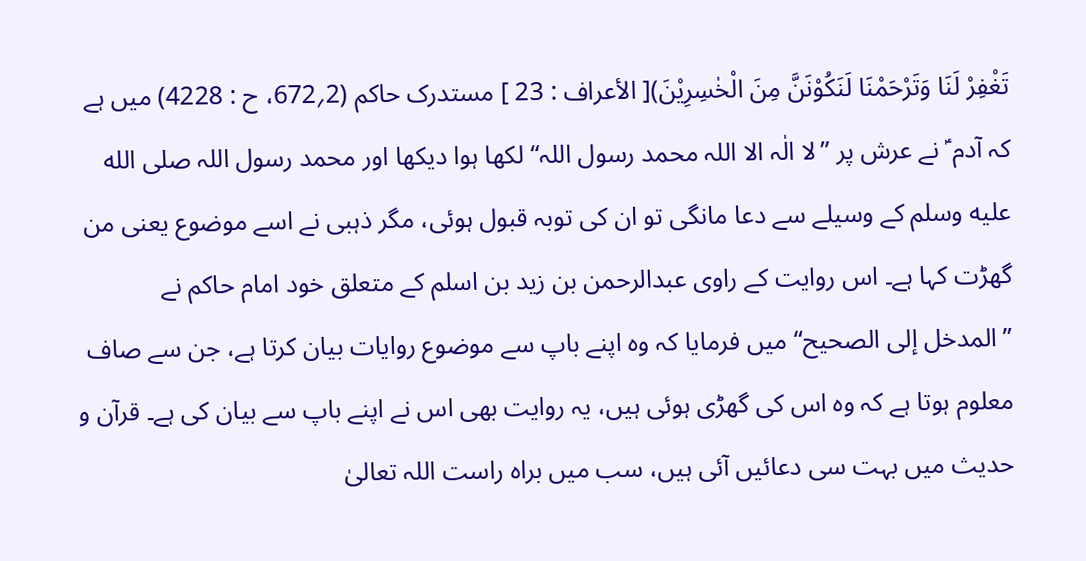تَغْفِرْ لَنَا وَتَرْحَمْنَا لَنَكُوْنَنَّ مِنَ الْخٰسِرِيْنَ)[ الأعراف : 23 ] مستدرک حاکم (2؍672، ح : 4228) میں ہے کہ آدم ؑ نے عرش پر ”لا الٰہ الا اللہ محمد رسول اللہ“ لکھا ہوا دیکھا اور محمد رسول اللہ صلى الله عليه وسلم کے وسیلے سے دعا مانگی تو ان کی توبہ قبول ہوئی، مگر ذہبی نے اسے موضوع یعنی من گھڑت کہا ہے۔ اس روایت کے راوی عبدالرحمن بن زید بن اسلم کے متعلق خود امام حاکم نے ”المدخل إلی الصحیح“ میں فرمایا کہ وہ اپنے باپ سے موضوع روایات بیان کرتا ہے، جن سے صاف معلوم ہوتا ہے کہ وہ اس کی گھڑی ہوئی ہیں، یہ روایت بھی اس نے اپنے باپ سے بیان کی ہے۔ قرآن و حدیث میں بہت سی دعائیں آئی ہیں، سب میں براہ راست اللہ تعالیٰ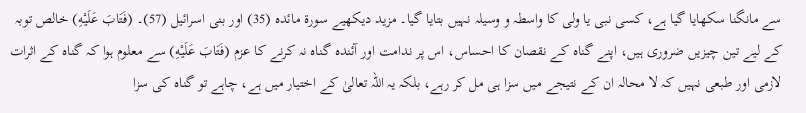سے مانگنا سکھایا گیا ہے، کسی نبی یا ولی کا واسطہ و وسیلہ نہیں بتایا گیا۔ مزید دیکھیے سورة مائدہ (35) اور بنی اسرائیل (57)۔ (فَتَابَ عَلَيْهِ) خالص توبہ کے لیے تین چیزیں ضروری ہیں، اپنے گناہ کے نقصان کا احساس، اس پر ندامت اور آئندہ گناہ نہ کرنے کا عزم (فَتَابَ عَلَيْهِ) سے معلوم ہوا کہ گناہ کے اثرات لازمی اور طبعی نہیں کہ لا محالہ ان کے نتیجے میں سزا ہی مل کر رہے، بلکہ یہ اللہ تعالیٰ کے اختیار میں ہے، چاہے تو گناہ کی سزا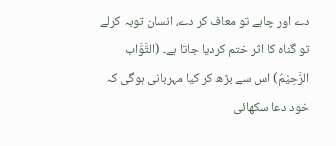دے اور چاہے تو معاف کر دے، انسان توبہ کرلے تو گناہ کا اثر ختم کردیا جاتا ہے۔ (التَّوَّاب الرَّحِيْمُ) اس سے بڑھ کر کیا مہربانی ہوگی کہ خود دعا سکھائی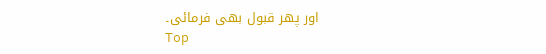اور پھر قبول بھی فرمائی۔
Top